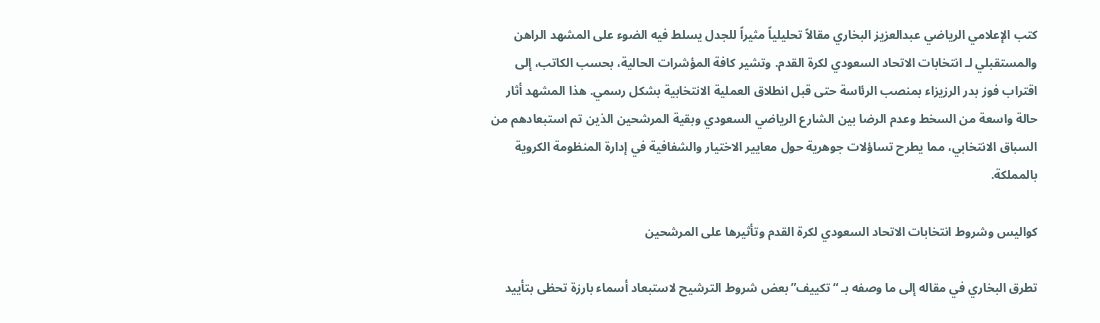كتب الإعلامي الرياضي عبدالعزيز البخاري مقالاً تحليلياً مثيراً للجدل يسلط فيه الضوء على المشهد الراهن والمستقبلي لـ انتخابات الاتحاد السعودي لكرة القدم. وتشير كافة المؤشرات الحالية، بحسب الكاتب، إلى اقتراب فوز بدر الرزيزاء بمنصب الرئاسة حتى قبل انطلاق العملية الانتخابية بشكل رسمي. هذا المشهد أثار حالة واسعة من السخط وعدم الرضا بين الشارع الرياضي السعودي وبقية المرشحين الذين تم استبعادهم من السباق الانتخابي، مما يطرح تساؤلات جوهرية حول معايير الاختيار والشفافية في إدارة المنظومة الكروية بالمملكة.

كواليس وشروط انتخابات الاتحاد السعودي لكرة القدم وتأثيرها على المرشحين

تطرق البخاري في مقاله إلى ما وصفه بـ “تكييف” بعض شروط الترشيح لاستبعاد أسماء بارزة تحظى بتأييد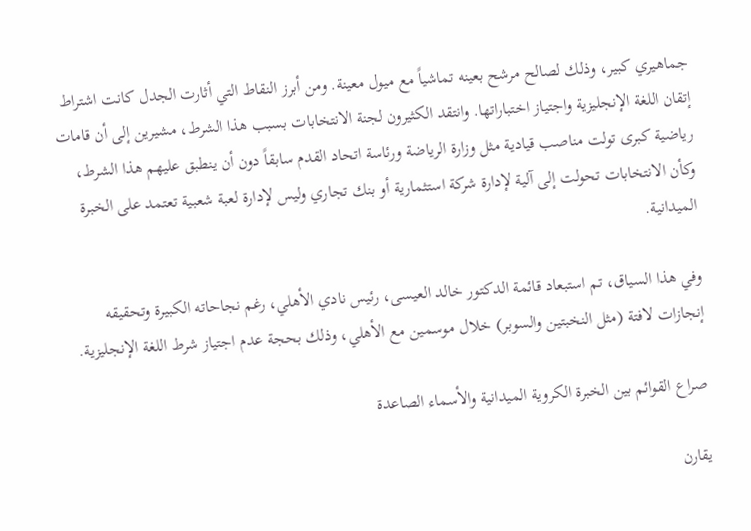جماهيري كبير، وذلك لصالح مرشح بعينه تماشياً مع ميول معينة. ومن أبرز النقاط التي أثارت الجدل كانت اشتراط إتقان اللغة الإنجليزية واجتياز اختباراتها. وانتقد الكثيرون لجنة الانتخابات بسبب هذا الشرط، مشيرين إلى أن قامات رياضية كبرى تولت مناصب قيادية مثل وزارة الرياضة ورئاسة اتحاد القدم سابقاً دون أن ينطبق عليهم هذا الشرط، وكأن الانتخابات تحولت إلى آلية لإدارة شركة استثمارية أو بنك تجاري وليس لإدارة لعبة شعبية تعتمد على الخبرة الميدانية.

وفي هذا السياق، تم استبعاد قائمة الدكتور خالد العيسى، رئيس نادي الأهلي، رغم نجاحاته الكبيرة وتحقيقه إنجازات لافتة (مثل النخبتين والسوبر) خلال موسمين مع الأهلي، وذلك بحجة عدم اجتياز شرط اللغة الإنجليزية.

صراع القوائم بين الخبرة الكروية الميدانية والأسماء الصاعدة

يقارن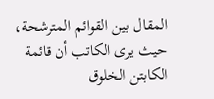المقال بين القوائم المترشحة، حيث يرى الكاتب أن قائمة الكابتن الخلوق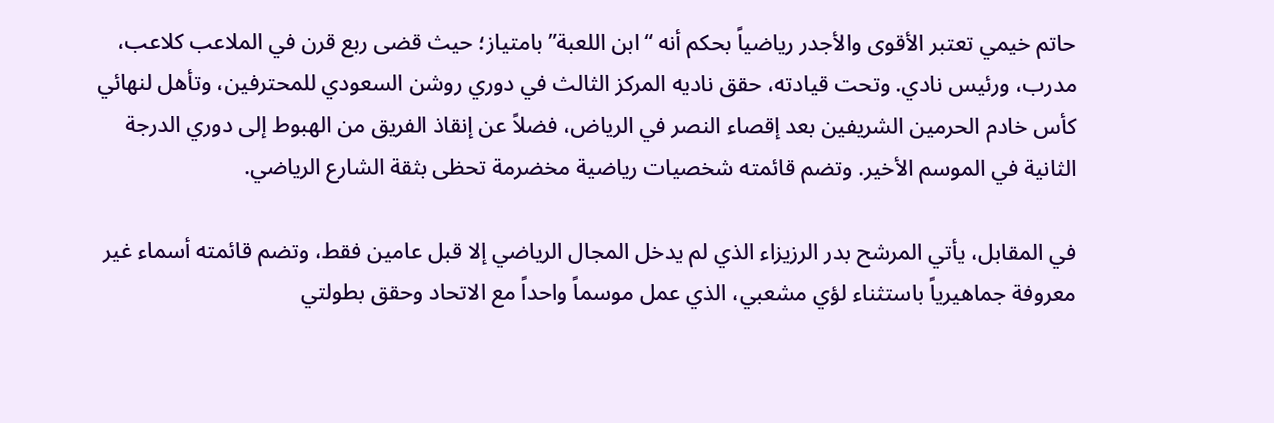حاتم خيمي تعتبر الأقوى والأجدر رياضياً بحكم أنه “ابن اللعبة” بامتياز؛ حيث قضى ربع قرن في الملاعب كلاعب، مدرب، ورئيس نادي. وتحت قيادته، حقق ناديه المركز الثالث في دوري روشن السعودي للمحترفين، وتأهل لنهائي كأس خادم الحرمين الشريفين بعد إقصاء النصر في الرياض، فضلاً عن إنقاذ الفريق من الهبوط إلى دوري الدرجة الثانية في الموسم الأخير. وتضم قائمته شخصيات رياضية مخضرمة تحظى بثقة الشارع الرياضي.

في المقابل، يأتي المرشح بدر الرزيزاء الذي لم يدخل المجال الرياضي إلا قبل عامين فقط، وتضم قائمته أسماء غير معروفة جماهيرياً باستثناء لؤي مشعبي، الذي عمل موسماً واحداً مع الاتحاد وحقق بطولتي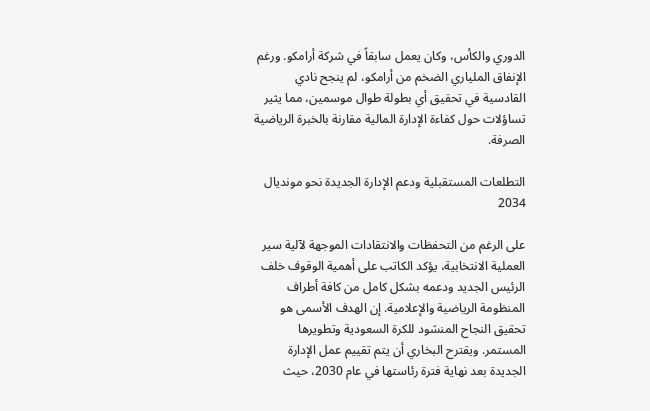الدوري والكأس، وكان يعمل سابقاً في شركة أرامكو. ورغم الإنفاق الملياري الضخم من أرامكو، لم ينجح نادي القادسية في تحقيق أي بطولة طوال موسمين، مما يثير تساؤلات حول كفاءة الإدارة المالية مقارنة بالخبرة الرياضية الصرفة.

التطلعات المستقبلية ودعم الإدارة الجديدة نحو مونديال 2034

على الرغم من التحفظات والانتقادات الموجهة لآلية سير العملية الانتخابية، يؤكد الكاتب على أهمية الوقوف خلف الرئيس الجديد ودعمه بشكل كامل من كافة أطراف المنظومة الرياضية والإعلامية. إن الهدف الأسمى هو تحقيق النجاح المنشود للكرة السعودية وتطويرها المستمر. ويقترح البخاري أن يتم تقييم عمل الإدارة الجديدة بعد نهاية فترة رئاستها في عام 2030، حيث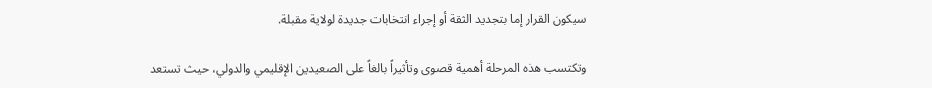سيكون القرار إما بتجديد الثقة أو إجراء انتخابات جديدة لولاية مقبلة.

وتكتسب هذه المرحلة أهمية قصوى وتأثيراً بالغاً على الصعيدين الإقليمي والدولي، حيث تستعد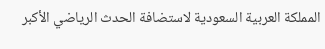المملكة العربية السعودية لاستضافة الحدث الرياضي الأكبر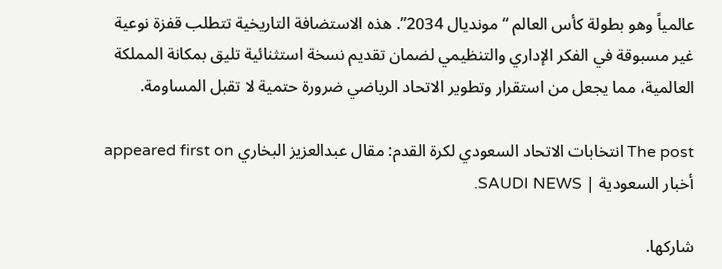عالمياً وهو بطولة كأس العالم “مونديال 2034”. هذه الاستضافة التاريخية تتطلب قفزة نوعية غير مسبوقة في الفكر الإداري والتنظيمي لضمان تقديم نسخة استثنائية تليق بمكانة المملكة العالمية، مما يجعل من استقرار وتطوير الاتحاد الرياضي ضرورة حتمية لا تقبل المساومة.

The post انتخابات الاتحاد السعودي لكرة القدم: مقال عبدالعزيز البخاري appeared first on أخبار السعودية | SAUDI NEWS.

شاركها.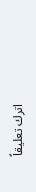اترك تعليقاً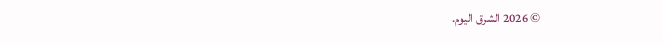© 2026 الشرق اليوم.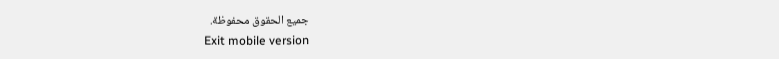جميع الحقوق محفوظة.
Exit mobile version